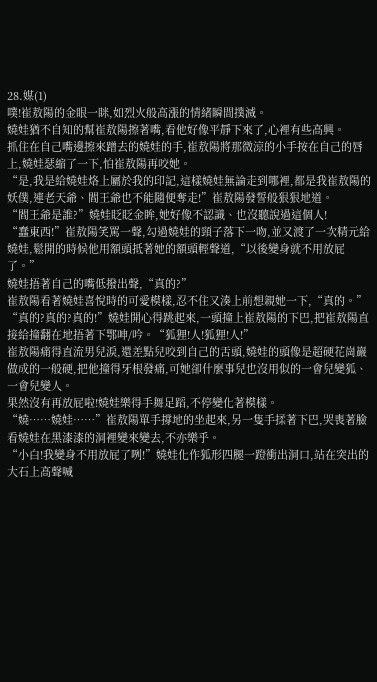28.媒(1)
噗!崔敖陽的金眼一眯,如烈火般高漲的情緒瞬間撲滅。
嬈娃猶不自知的幫崔敖陽擦著嘴,看他好像平靜下來了,心裡有些高興。
抓住在自己嘴邊擦來蹭去的嬈娃的手,崔敖陽將那微涼的小手按在自己的唇上,嬈娃瑟縮了一下,怕崔敖陽再咬她。
“是,我是給嬈娃烙上屬於我的印記,這樣嬈娃無論走到哪裡,都是我崔敖陽的妖僕,連老天爺、閻王爺也不能隨便奪走!”崔敖陽發誓般狠狠地道。
“閻王爺是誰?”嬈娃眨眨金眸,她好像不認識、也沒聽說過這個人!
“蠢東西!”崔敖陽笑罵一聲,勾過嬈娃的頸子落下一吻,並又渡了一次精元給嬈娃,鬆開的時候他用額頭抵著她的額頭輕聲道,“以後變身就不用放屁了。”
嬈娃捂著自己的嘴低撥出聲,“真的?”
崔敖陽看著嬈娃喜悅時的可愛模樣,忍不住又湊上前想親她一下,“真的。”
“真的?真的?真的!”嬈娃開心得跳起來,一頭撞上崔敖陽的下巴,把崔敖陽直接給撞翻在地捂著下鄂呻/吟。“狐狸!人!狐狸!人!”
崔敖陽痛得直流男兒淚,還差點兒咬到自己的舌頭,嬈娃的頭像是超硬花崗巖做成的一般硬,把他撞得牙根發痛,可她卻什麼事兒也沒用似的一會兒變狐、一會兒變人。
果然沒有再放屁啦!嬈娃樂得手舞足蹈,不停變化著模樣。
“嬈……嬈娃……”崔敖陽單手撐地的坐起來,另一隻手揉著下巴,哭喪著臉看嬈娃在黑漆漆的洞裡變來變去,不亦樂乎。
“小白!我變身不用放屁了咧!”嬈娃化作狐形四腿一蹬衝出洞口,站在突出的大石上高聲喊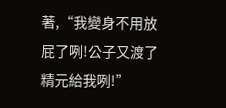著,“我變身不用放屁了咧!公子又渡了精元給我咧!”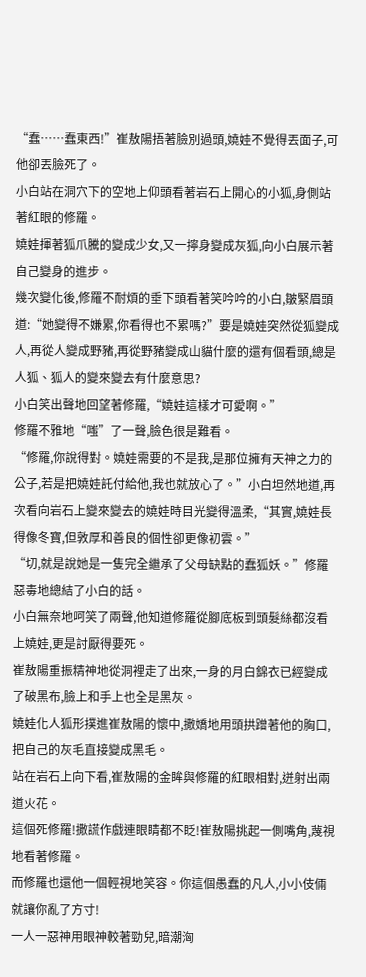“蠢……蠢東西!”崔敖陽捂著臉別過頭,嬈娃不覺得丟面子,可他卻丟臉死了。
小白站在洞穴下的空地上仰頭看著岩石上開心的小狐,身側站著紅眼的修羅。
嬈娃揮著狐爪騰的變成少女,又一擰身變成灰狐,向小白展示著自己變身的進步。
幾次變化後,修羅不耐煩的垂下頭看著笑吟吟的小白,皺緊眉頭道:“她變得不嫌累,你看得也不累嗎?”要是嬈娃突然從狐變成人,再從人變成野豬,再從野豬變成山貓什麼的還有個看頭,總是人狐、狐人的變來變去有什麼意思?
小白笑出聲地回望著修羅,“嬈娃這樣才可愛啊。”
修羅不雅地“嗤”了一聲,臉色很是難看。
“修羅,你說得對。嬈娃需要的不是我,是那位擁有天神之力的公子,若是把嬈娃託付給他,我也就放心了。”小白坦然地道,再次看向岩石上變來變去的嬈娃時目光變得溫柔,“其實,嬈娃長得像冬寶,但敦厚和善良的個性卻更像初雲。”
“切,就是說她是一隻完全繼承了父母缺點的蠢狐妖。”修羅惡毒地總結了小白的話。
小白無奈地呵笑了兩聲,他知道修羅從腳底板到頭髮絲都沒看上嬈娃,更是討厭得要死。
崔敖陽重振精神地從洞裡走了出來,一身的月白錦衣已經變成了破黑布,臉上和手上也全是黑灰。
嬈娃化人狐形撲進崔敖陽的懷中,撒嬌地用頭拱蹭著他的胸口,把自己的灰毛直接變成黑毛。
站在岩石上向下看,崔敖陽的金眸與修羅的紅眼相對,迸射出兩道火花。
這個死修羅!撒謊作戲連眼睛都不眨!崔敖陽挑起一側嘴角,蔑視地看著修羅。
而修羅也還他一個輕視地笑容。你這個愚蠢的凡人,小小伎倆就讓你亂了方寸!
一人一惡神用眼神較著勁兒,暗潮洶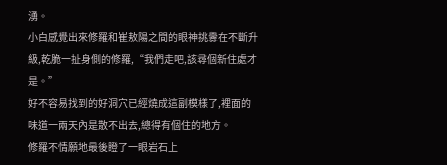湧。
小白感覺出來修羅和崔敖陽之間的眼神挑釁在不斷升級,乾脆一扯身側的修羅,“我們走吧,該尋個新住處才是。”
好不容易找到的好洞穴已經燒成這副模樣了,裡面的味道一兩天內是散不出去,總得有個住的地方。
修羅不情願地最後瞪了一眼岩石上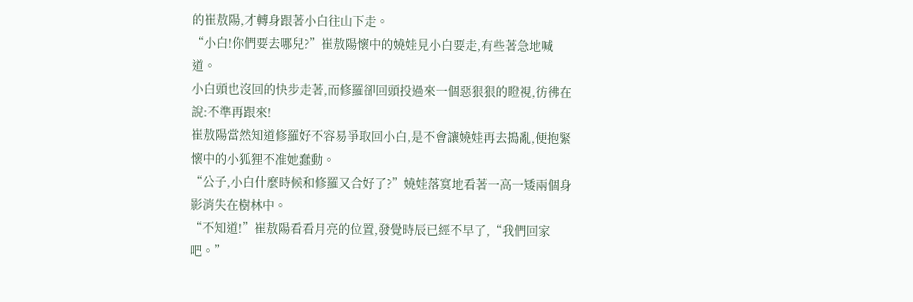的崔敖陽,才轉身跟著小白往山下走。
“小白!你們要去哪兒?”崔敖陽懷中的嬈娃見小白要走,有些著急地喊道。
小白頭也沒回的快步走著,而修羅卻回頭投過來一個惡狠狠的瞪視,彷彿在說:不準再跟來!
崔敖陽當然知道修羅好不容易爭取回小白,是不會讓嬈娃再去搗亂,便抱緊懷中的小狐狸不准她蠢動。
“公子,小白什麼時候和修羅又合好了?”嬈娃落寞地看著一高一矮兩個身影消失在樹林中。
“不知道!”崔敖陽看看月亮的位置,發覺時辰已經不早了,“我們回家吧。”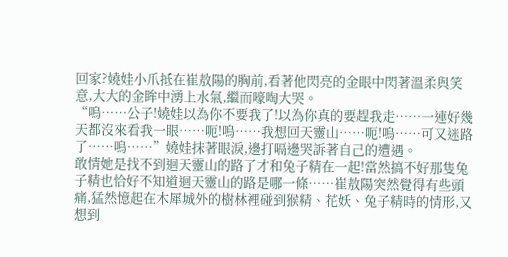回家?嬈娃小爪抵在崔敖陽的胸前,看著他閃亮的金眼中閃著溫柔與笑意,大大的金眸中湧上水氣,繼而嚎啕大哭。
“嗚……公子!嬈娃以為你不要我了!以為你真的要趕我走……一連好幾天都沒來看我一眼……呃!嗚……我想回天靈山……呃!嗚……可又迷路了……嗚……”嬈娃抹著眼淚,邊打嗝邊哭訴著自己的遭遇。
敢情她是找不到迴天靈山的路了才和兔子精在一起!當然搞不好那隻兔子精也恰好不知道迴天靈山的路是哪一條……崔敖陽突然覺得有些頭痛,猛然憶起在木犀城外的樹林裡碰到猴精、花妖、兔子精時的情形,又想到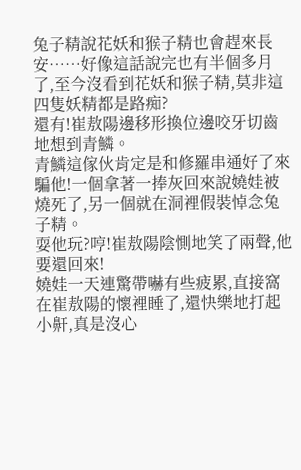兔子精說花妖和猴子精也會趕來長安……好像這話說完也有半個多月了,至今沒看到花妖和猴子精,莫非這四隻妖精都是路痴?
還有!崔敖陽邊移形換位邊咬牙切齒地想到青鱗。
青鱗這傢伙肯定是和修羅串通好了來騙他!一個拿著一捧灰回來說嬈娃被燒死了,另一個就在洞裡假裝悼念兔子精。
耍他玩?哼!崔敖陽陰惻地笑了兩聲,他要還回來!
嬈娃一天連驚帶嚇有些疲累,直接窩在崔敖陽的懷裡睡了,還快樂地打起小鼾,真是沒心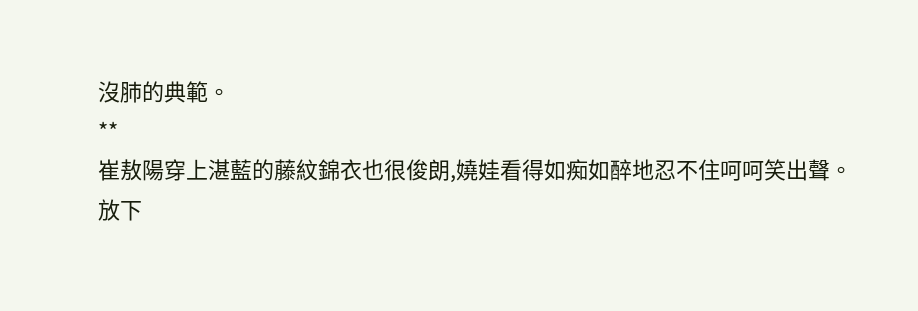沒肺的典範。
**
崔敖陽穿上湛藍的藤紋錦衣也很俊朗,嬈娃看得如痴如醉地忍不住呵呵笑出聲。
放下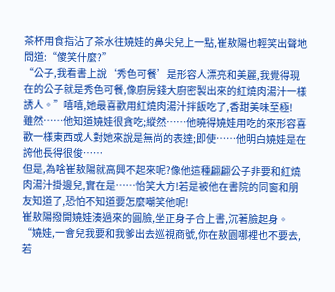茶杯用食指沾了茶水往嬈娃的鼻尖兒上一點,崔敖陽也輕笑出聲地問道:“傻笑什麼?”
“公子,我看書上說‘秀色可餐’是形容人漂亮和美麗,我覺得現在的公子就是秀色可餐,像廚房錢大廚密製出來的紅燒肉湯汁一樣誘人。”嘻嘻,她最喜歡用紅燒肉湯汁拌飯吃了,香甜美味至極!
雖然……他知道嬈娃很貪吃;縱然……他曉得嬈娃用吃的來形容喜歡一樣東西或人對她來說是無尚的表達;即使……他明白嬈娃是在誇他長得很俊……
但是,為啥崔敖陽就高興不起來呢?像他這種翩翩公子非要和紅燒肉湯汁掛邊兒,實在是……怡笑大方!若是被他在書院的同窗和朋友知道了,恐怕不知道要怎麼嘲笑他呢!
崔敖陽撥開嬈娃湊過來的圓臉,坐正身子合上書,沉著臉起身。
“嬈娃,一會兒我要和我爹出去巡視商號,你在敖園哪裡也不要去,若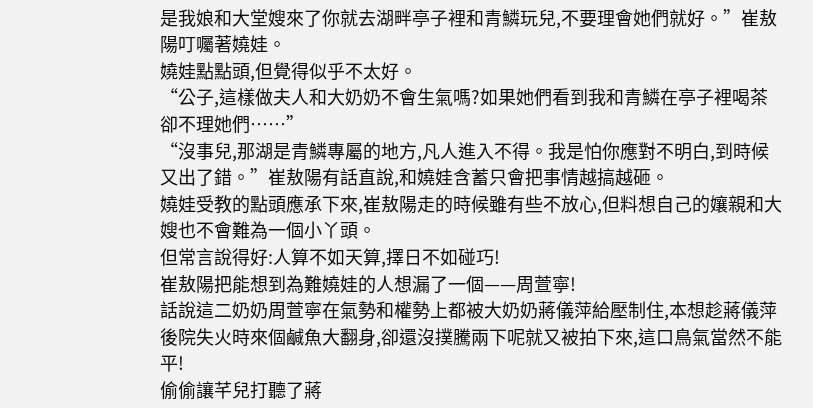是我娘和大堂嫂來了你就去湖畔亭子裡和青鱗玩兒,不要理會她們就好。”崔敖陽叮囑著嬈娃。
嬈娃點點頭,但覺得似乎不太好。
“公子,這樣做夫人和大奶奶不會生氣嗎?如果她們看到我和青鱗在亭子裡喝茶卻不理她們……”
“沒事兒,那湖是青鱗專屬的地方,凡人進入不得。我是怕你應對不明白,到時候又出了錯。”崔敖陽有話直說,和嬈娃含蓄只會把事情越搞越砸。
嬈娃受教的點頭應承下來,崔敖陽走的時候雖有些不放心,但料想自己的孃親和大嫂也不會難為一個小丫頭。
但常言說得好:人算不如天算,擇日不如碰巧!
崔敖陽把能想到為難嬈娃的人想漏了一個——周萱寧!
話說這二奶奶周萱寧在氣勢和權勢上都被大奶奶蔣儀萍給壓制住,本想趁蔣儀萍後院失火時來個鹹魚大翻身,卻還沒撲騰兩下呢就又被拍下來,這口鳥氣當然不能平!
偷偷讓芊兒打聽了蔣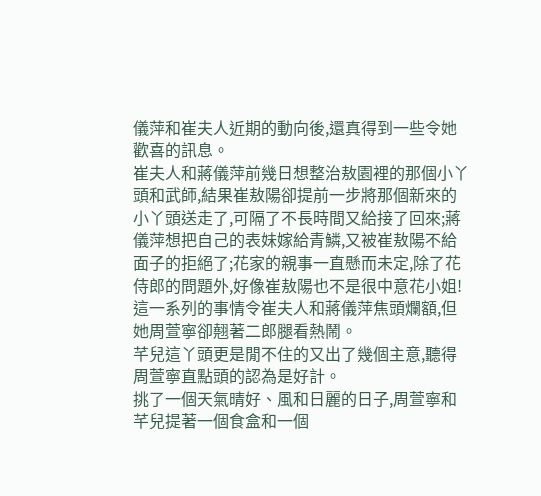儀萍和崔夫人近期的動向後,還真得到一些令她歡喜的訊息。
崔夫人和蔣儀萍前幾日想整治敖園裡的那個小丫頭和武師,結果崔敖陽卻提前一步將那個新來的小丫頭送走了,可隔了不長時間又給接了回來;蔣儀萍想把自己的表妹嫁給青鱗,又被崔敖陽不給面子的拒絕了;花家的親事一直懸而未定,除了花侍郎的問題外,好像崔敖陽也不是很中意花小姐!
這一系列的事情令崔夫人和蔣儀萍焦頭爛額,但她周萱寧卻翹著二郎腿看熱鬧。
芊兒這丫頭更是閒不住的又出了幾個主意,聽得周萱寧直點頭的認為是好計。
挑了一個天氣晴好、風和日麗的日子,周萱寧和芊兒提著一個食盒和一個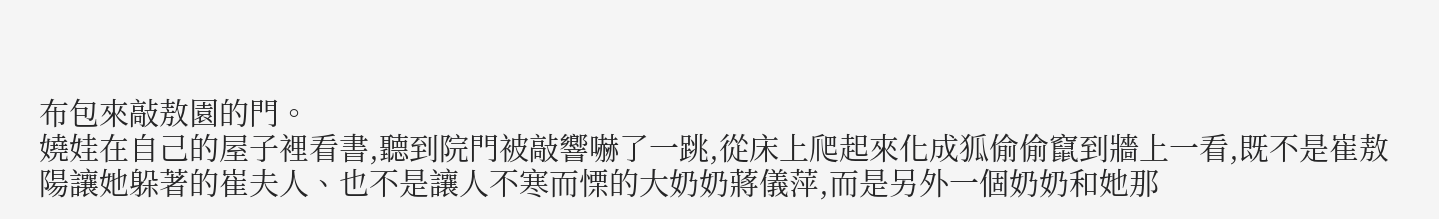布包來敲敖園的門。
嬈娃在自己的屋子裡看書,聽到院門被敲響嚇了一跳,從床上爬起來化成狐偷偷竄到牆上一看,既不是崔敖陽讓她躲著的崔夫人、也不是讓人不寒而慄的大奶奶蔣儀萍,而是另外一個奶奶和她那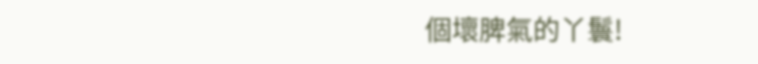個壞脾氣的丫鬟!